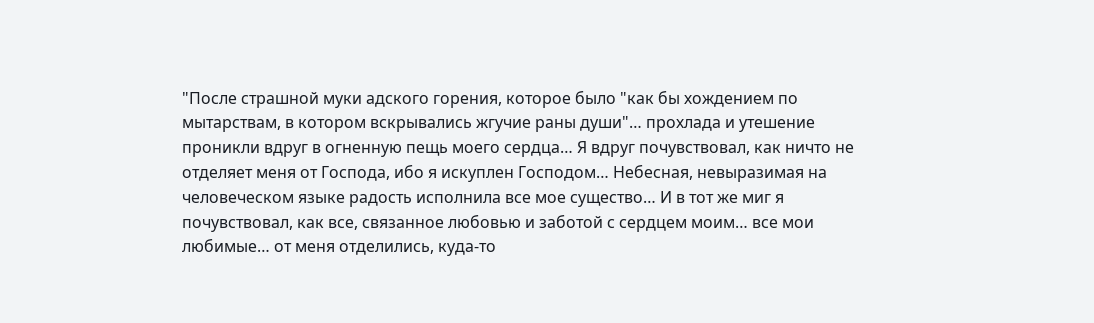"После страшной муки адского горения, которое было "как бы хождением по мытарствам, в котором вскрывались жгучие раны души"… прохлада и утешение проникли вдруг в огненную пещь моего сердца… Я вдруг почувствовал, как ничто не отделяет меня от Господа, ибо я искуплен Господом… Небесная, невыразимая на человеческом языке радость исполнила все мое существо… И в тот же миг я почувствовал, как все, связанное любовью и заботой с сердцем моим… все мои любимые… от меня отделились, куда-то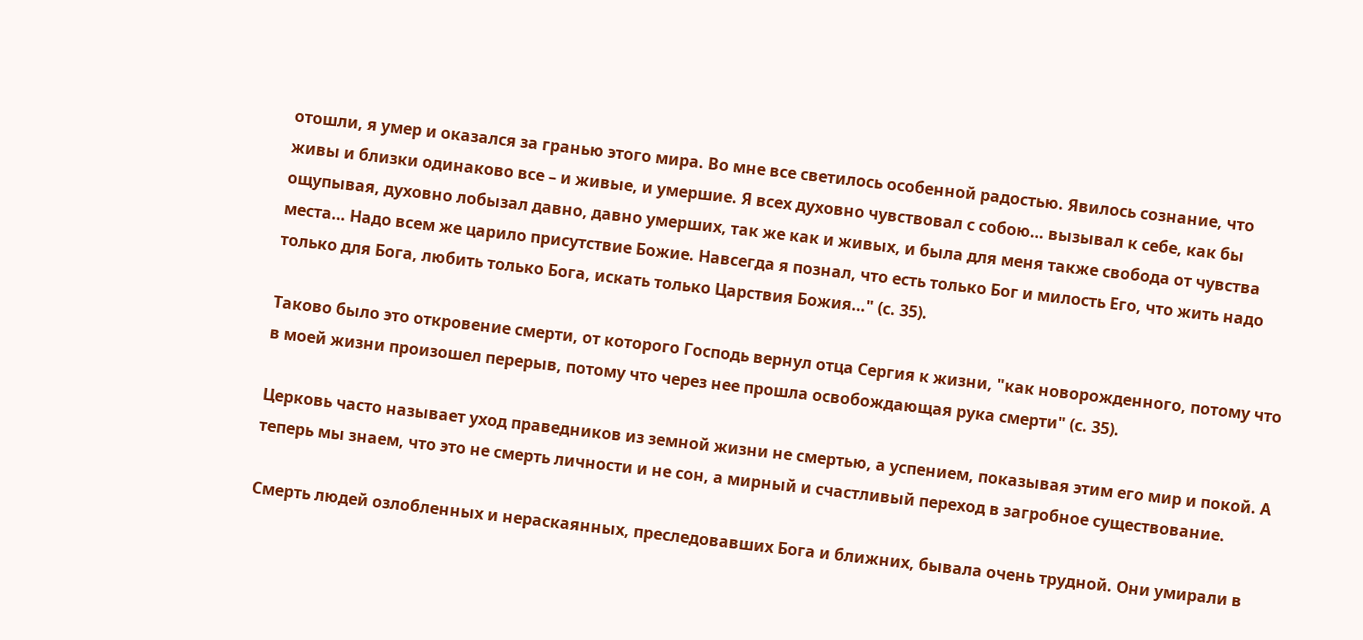отошли, я умер и оказался за гранью этого мира. Во мне все светилось особенной радостью. Явилось сознание, что живы и близки одинаково все – и живые, и умершие. Я всех духовно чувствовал с собою… вызывал к себе, как бы ощупывая, духовно лобызал давно, давно умерших, так же как и живых, и была для меня также свобода от чувства места… Надо всем же царило присутствие Божие. Навсегда я познал, что есть только Бог и милость Его, что жить надо только для Бога, любить только Бога, искать только Царствия Божия…" (с. 35).

Таково было это откровение смерти, от которого Господь вернул отца Сергия к жизни, "как новорожденного, потому что в моей жизни произошел перерыв, потому что через нее прошла освобождающая рука смерти" (с. 35).

Церковь часто называет уход праведников из земной жизни не смертью, а успением, показывая этим его мир и покой. А теперь мы знаем, что это не смерть личности и не сон, а мирный и счастливый переход в загробное существование.

Смерть людей озлобленных и нераскаянных, преследовавших Бога и ближних, бывала очень трудной. Они умирали в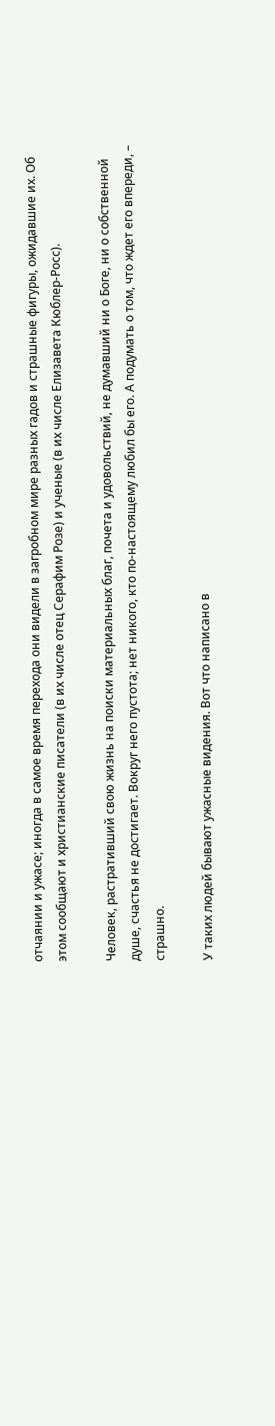отчаянии и ужасе; иногда в самое время перехода они видели в загробном мире разных гадов и страшные фигуры, ожидавшие их. Об этом сообщают и христианские писатели (в их числе отец Серафим Розе) и ученые (в их числе Елизавета Кюблер-Росс).

Человек, растративший свою жизнь на поиски материальных благ, почета и удовольствий, не думавший ни о Боге, ни о собственной душе, счастья не достигает. Вокруг него пустота; нет никого, кто по-настоящему любил бы его. А подумать о том, что ждет его впереди, – страшно.

У таких людей бывают ужасные видения. Вот что написано в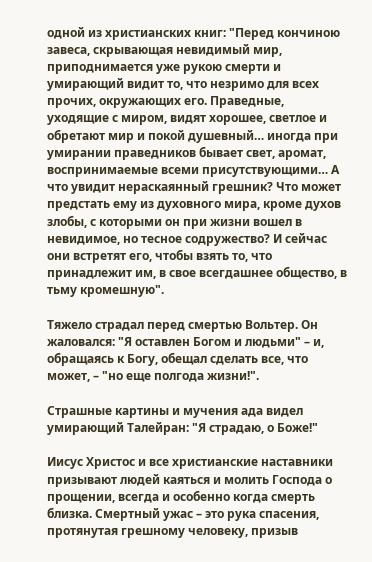одной из христианских книг: "Перед кончиною завеса, скрывающая невидимый мир, приподнимается уже рукою смерти и умирающий видит то, что незримо для всех прочих, окружающих его. Праведные, уходящие с миром, видят хорошее, светлое и обретают мир и покой душевный… иногда при умирании праведников бывает свет, аромат, воспринимаемые всеми присутствующими… А что увидит нераскаянный грешник? Что может предстать ему из духовного мира, кроме духов злобы, с которыми он при жизни вошел в невидимое, но тесное содружество? И сейчас они встретят его, чтобы взять то, что принадлежит им, в свое всегдашнее общество, в тьму кромешную".

Тяжело страдал перед смертью Вольтер. Он жаловался: "Я оставлен Богом и людьми" – и, обращаясь к Богу, обещал сделать все, что может, – "но еще полгода жизни!".

Страшные картины и мучения ада видел умирающий Талейран: "Я страдаю, о Боже!"

Иисус Христос и все христианские наставники призывают людей каяться и молить Господа о прощении, всегда и особенно когда смерть близка. Смертный ужас – это рука спасения, протянутая грешному человеку, призыв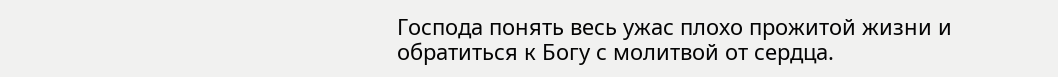Господа понять весь ужас плохо прожитой жизни и обратиться к Богу с молитвой от сердца.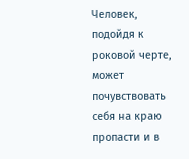Человек, подойдя к роковой черте, может почувствовать себя на краю пропасти и в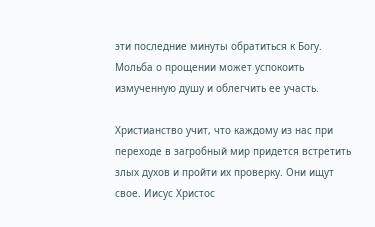эти последние минуты обратиться к Богу. Мольба о прощении может успокоить измученную душу и облегчить ее участь.

Христианство учит, что каждому из нас при переходе в загробный мир придется встретить злых духов и пройти их проверку. Они ищут свое. Иисус Христос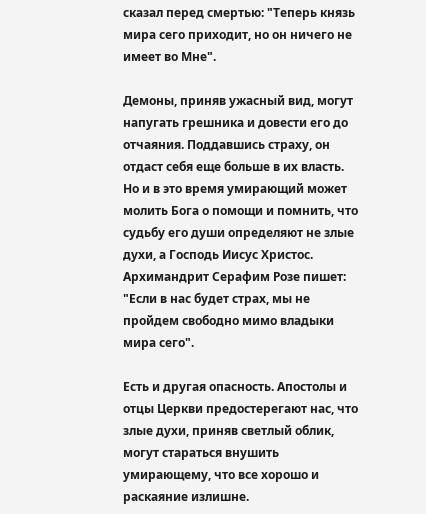сказал перед смертью: "Теперь князь мира сего приходит, но он ничего не имеет во Мне".

Демоны, приняв ужасный вид, могут напугать грешника и довести его до отчаяния. Поддавшись страху, он отдаст себя еще больше в их власть. Но и в это время умирающий может молить Бога о помощи и помнить, что судьбу его души определяют не злые духи, а Господь Иисус Христос. Архимандрит Серафим Розе пишет: "Если в нас будет страх, мы не пройдем свободно мимо владыки мира сего".

Есть и другая опасность. Апостолы и отцы Церкви предостерегают нас, что злые духи, приняв светлый облик, могут стараться внушить умирающему, что все хорошо и раскаяние излишне.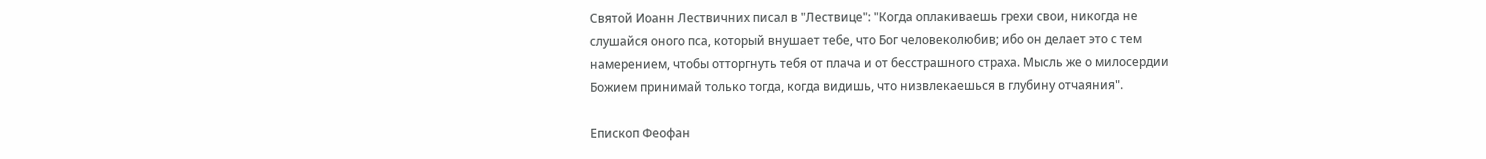Святой Иоанн Лествичних писал в "Лествице": "Когда оплакиваешь грехи свои, никогда не слушайся оного пса, который внушает тебе, что Бог человеколюбив; ибо он делает это с тем намерением, чтобы отторгнуть тебя от плача и от бесстрашного страха. Мысль же о милосердии Божием принимай только тогда, когда видишь, что низвлекаешься в глубину отчаяния".

Епископ Феофан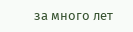за много лет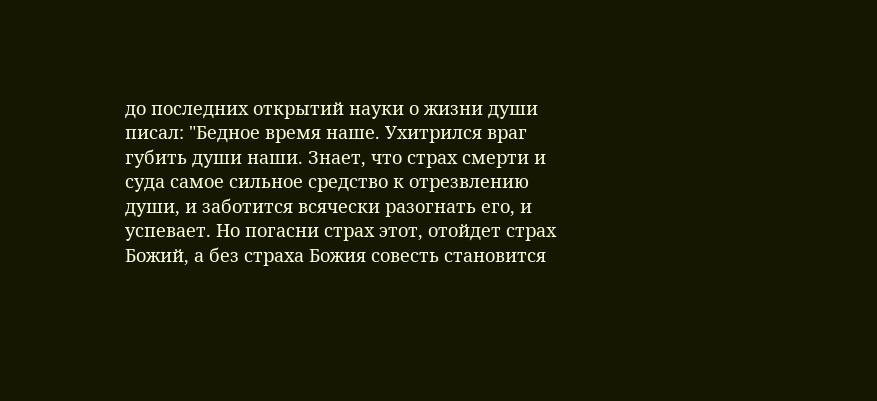до последних открытий науки о жизни души писал: "Бедное время наше. Ухитрился враг губить души наши. Знает, что страх смерти и суда самое сильное средство к отрезвлению души, и заботится всячески разогнать его, и успевает. Но погасни страх этот, отойдет страх Божий, а без страха Божия совесть становится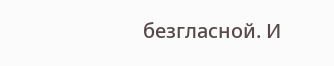безгласной. И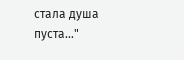стала душа пуста…"